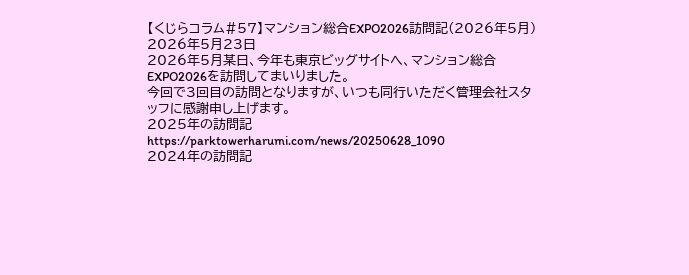【くじらコラム#57】マンション総合EXPO2026訪問記(2026年5月)
2026年5月23日
2026年5月某日、今年も東京ビッグサイトへ、マンション総合EXPO2026を訪問してまいりました。
今回で3回目の訪問となりますが、いつも同行いただく管理会社スタッフに感謝申し上げます。
2025年の訪問記 https://parktowerharumi.com/news/20250628_1090
2024年の訪問記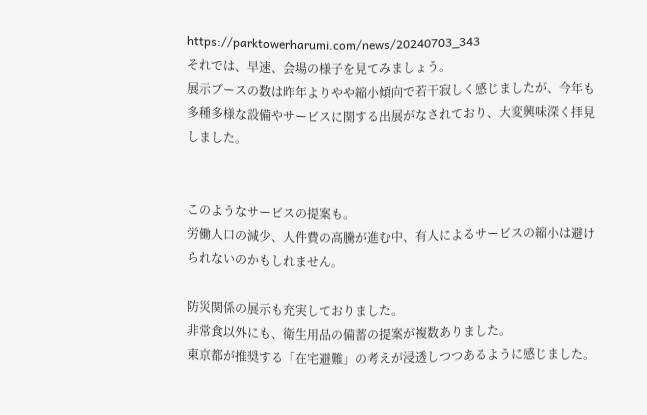https://parktowerharumi.com/news/20240703_343
それでは、早速、会場の様子を見てみましょう。
展示ブースの数は昨年よりやや縮小傾向で若干寂しく感じましたが、今年も多種多様な設備やサービスに関する出展がなされており、大変興味深く拝見しました。


このようなサービスの提案も。
労働人口の減少、人件費の高騰が進む中、有人によるサービスの縮小は避けられないのかもしれません。

防災関係の展示も充実しておりました。
非常食以外にも、衛生用品の備蓄の提案が複数ありました。
東京都が推奨する「在宅避難」の考えが浸透しつつあるように感じました。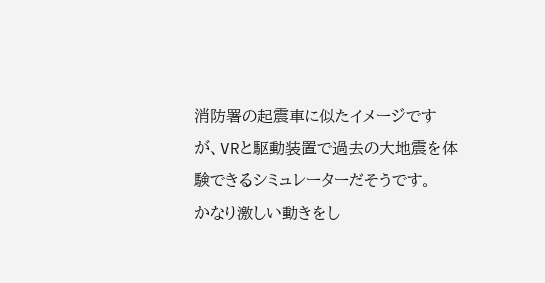消防署の起震車に似たイメージですが、VRと駆動装置で過去の大地震を体験できるシミュレーターだそうです。
かなり激しい動きをし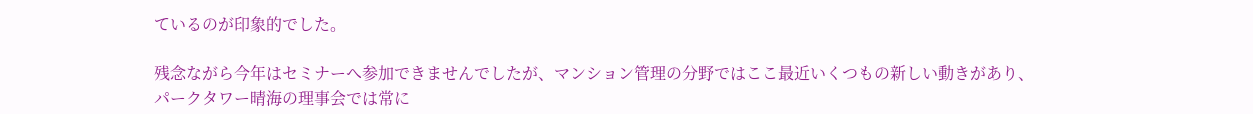ているのが印象的でした。

残念ながら今年はセミナーへ参加できませんでしたが、マンション管理の分野ではここ最近いくつもの新しい動きがあり、パークタワー晴海の理事会では常に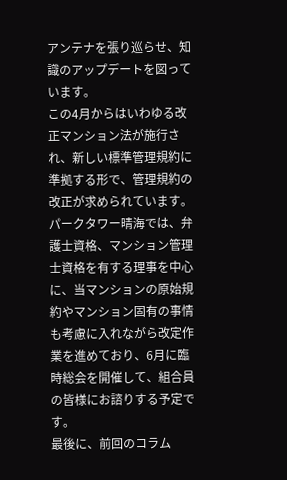アンテナを張り巡らせ、知識のアップデートを図っています。
この4月からはいわゆる改正マンション法が施行され、新しい標準管理規約に準拠する形で、管理規約の改正が求められています。
パークタワー晴海では、弁護士資格、マンション管理士資格を有する理事を中心に、当マンションの原始規約やマンション固有の事情も考慮に入れながら改定作業を進めており、6月に臨時総会を開催して、組合員の皆様にお諮りする予定です。
最後に、前回のコラム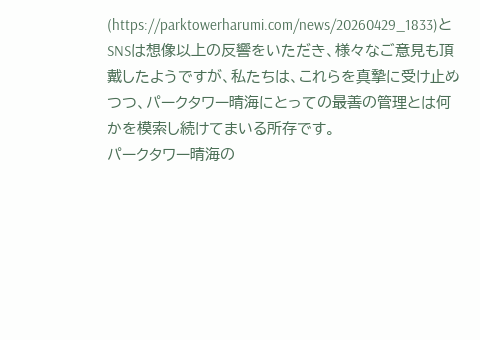(https://parktowerharumi.com/news/20260429_1833)とSNSは想像以上の反響をいただき、様々なご意見も頂戴したようですが、私たちは、これらを真摯に受け止めつつ、パークタワー晴海にとっての最善の管理とは何かを模索し続けてまいる所存です。
パークタワー晴海の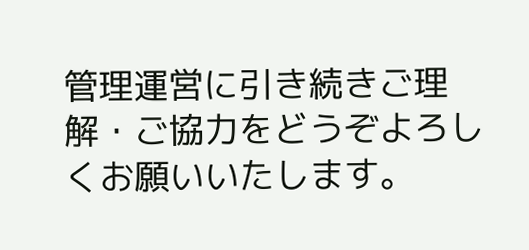管理運営に引き続きご理解・ご協力をどうぞよろしくお願いいたします。